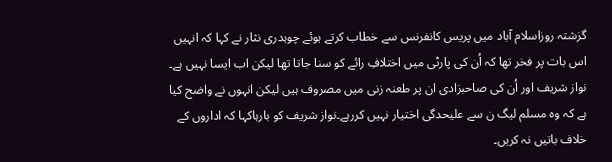گزشتہ روزاسلام آباد میں پریس کانفرنس سے خطاب کرتے ہوئے چوہدری نثار نے کہا کہ انہیں اس بات پر فخر تھا کہ اُن کی پارٹی میں اختلافِ رائے کو سنا جاتا تھا لیکن اب ایسا نہیں ہے۔ نواز شریف اور اُن کی صاحبزادی ان پر طعنہ زنی میں مصروف ہیں لیکن انہوں نے واضح کیا ہے کہ وہ مسلم لیگ ن سے علیحدگی اختیار نہیں کررہے۔نواز شریف کو بارہاکہا کہ اداروں کے خلاف باتیں نہ کریں۔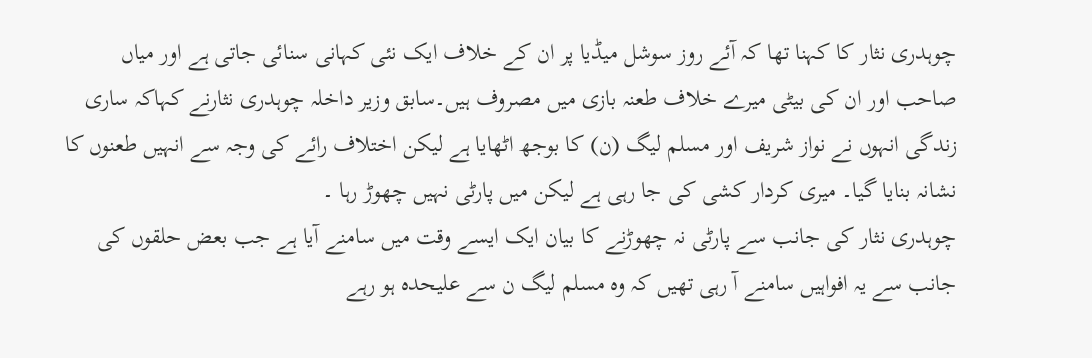چوہدری نثار کا کہنا تھا کہ آئے روز سوشل میڈیا پر ان کے خلاف ایک نئی کہانی سنائی جاتی ہے اور میاں صاحب اور ان کی بیٹی میرے خلاف طعنہ بازی میں مصروف ہیں۔سابق وزیر داخلہ چوہدری نثارنے کہاکہ ساری زندگی انہوں نے نواز شریف اور مسلم لیگ (ن) کا بوجھ اٹھایا ہے لیکن اختلاف رائے کی وجہ سے انہیں طعنوں کا نشانہ بنایا گیا۔ میری کردار کشی کی جا رہی ہے لیکن میں پارٹی نہیں چھوڑ رہا ۔
چوہدری نثار کی جانب سے پارٹی نہ چھوڑنے کا بیان ایک ایسے وقت میں سامنے آیا ہے جب بعض حلقوں کی جانب سے یہ افواہیں سامنے آ رہی تھیں کہ وہ مسلم لیگ ن سے علیحدہ ہو رہے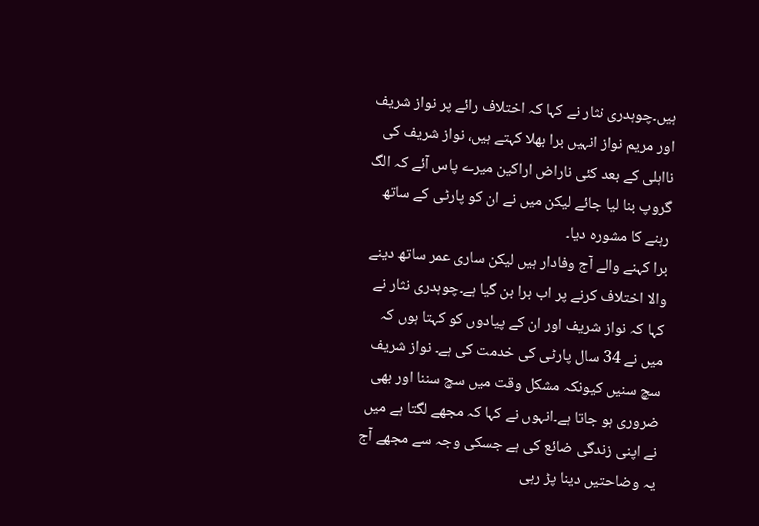ہیں۔چوہدری نثار نے کہا کہ اختلاف رائے پر نواز شریف اور مریم نواز انہیں برا بھلا کہتے ہیں، نواز شریف کی نااہلی کے بعد کئی ناراض اراکین میرے پاس آئے کہ الگ گروپ بنا لیا جائے لیکن میں نے ان کو پارٹی کے ساتھ رہنے کا مشورہ دیا۔
برا کہنے والے آج وفادار ہیں لیکن ساری عمر ساتھ دینے والا اختلاف کرنے پر اب برا بن گیا ہے۔چوہدری نثار نے کہا کہ نواز شریف اور ان کے پیادوں کو کہتا ہوں کہ میں نے 34 سال پارٹی کی خدمت کی ہے۔ نواز شریف سچ سنیں کیونکہ مشکل وقت میں سچ سننا اور بھی ضروری ہو جاتا ہے۔انہوں نے کہا کہ مجھے لگتا ہے میں نے اپنی زندگی ضائع کی ہے جسکی وجہ سے مجھے آج یہ وضاحتیں دینا پڑ رہی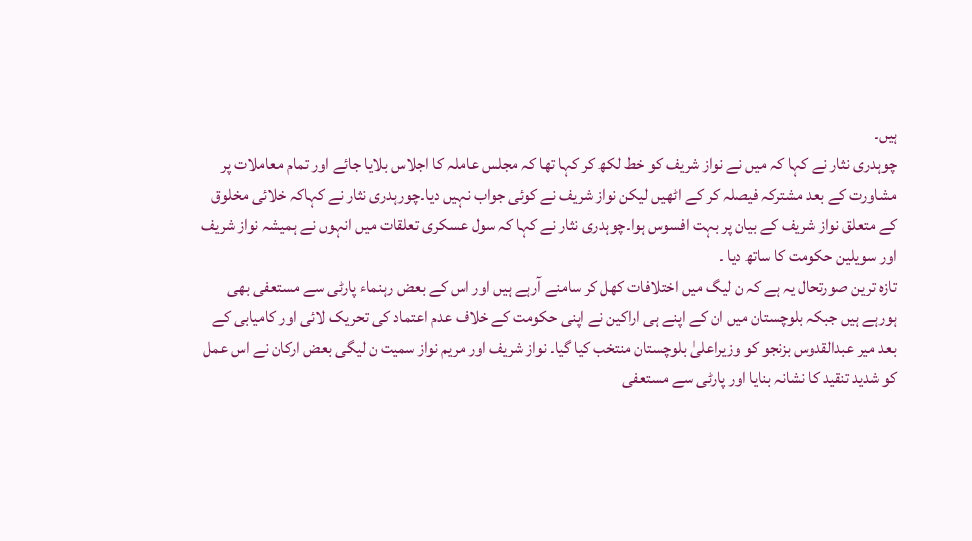ہیں۔
چوہدری نثار نے کہا کہ میں نے نواز شریف کو خط لکھ کر کہا تھا کہ مجلس عاملہ کا اجلاس بلایا جائے اور تمام معاملات پر مشاورت کے بعد مشترکہ فیصلہ کر کے اٹھیں لیکن نواز شریف نے کوئی جواب نہیں دیا۔چورہدری نثار نے کہاکہ خلائی مخلوق کے متعلق نواز شریف کے بیان پر بہت افسوس ہوا۔چوہدری نثار نے کہا کہ سول عسکری تعلقات میں انہوں نے ہمیشہ نواز شریف اور سویلین حکومت کا ساتھ دیا ۔
تازہ ترین صورتحال یہ ہے کہ ن لیگ میں اختلافات کھل کر سامنے آرہے ہیں اور اس کے بعض رہنماء پارٹی سے مستعفی بھی ہورہے ہیں جبکہ بلوچستان میں ان کے اپنے ہی اراکین نے اپنی حکومت کے خلاف عدم اعتماد کی تحریک لائی اور کامیابی کے بعد میر عبدالقدوس بزنجو کو وزیراعلیٰ بلوچستان منتخب کیا گیا۔ نواز شریف اور مریم نواز سمیت ن لیگی بعض ارکان نے اس عمل کو شدید تنقید کا نشانہ بنایا اور پارٹی سے مستعفی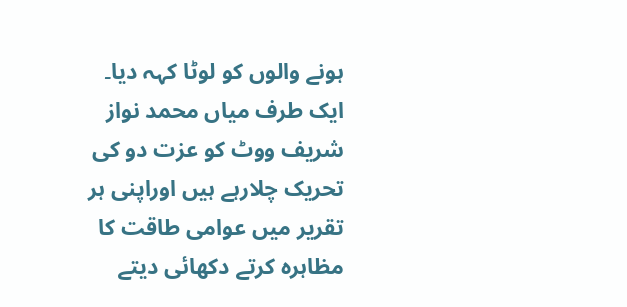ہونے والوں کو لوٹا کہہ دیا۔
ایک طرف میاں محمد نواز شریف ووٹ کو عزت دو کی تحریک چلارہے ہیں اوراپنی ہر تقریر میں عوامی طاقت کا مظاہرہ کرتے دکھائی دیتے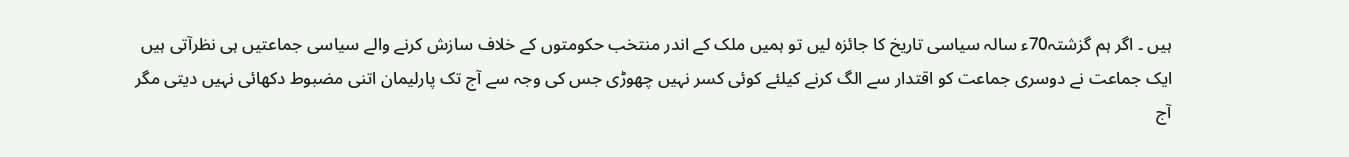ہیں ۔ اگر ہم گزشتہ70ء سالہ سیاسی تاریخ کا جائزہ لیں تو ہمیں ملک کے اندر منتخب حکومتوں کے خلاف سازش کرنے والے سیاسی جماعتیں ہی نظرآتی ہیں ایک جماعت نے دوسری جماعت کو اقتدار سے الگ کرنے کیلئے کوئی کسر نہیں چھوڑی جس کی وجہ سے آج تک پارلیمان اتنی مضبوط دکھائی نہیں دیتی مگر آج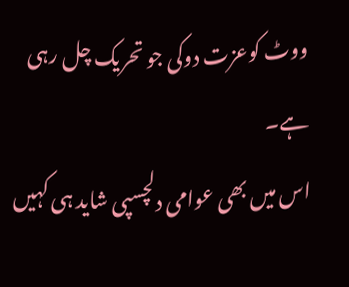ووٹ کوعزت دوکی جو تحریک چل رہی ہے۔
اس میں بھی عوامی دلچسپی شاید ہی کہیں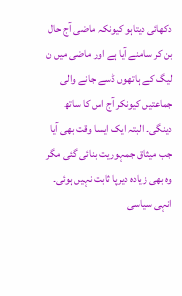دکھائی دیتاہو کیونکہ ماضی آج حال بن کر سامنے آیا ہے اور ماضی میں ن لیگ کے ہاتھوں ڈسے جانے والی جماعتیں کیونکر آج اس کا ساتھ دینگی۔ البتہ ایک ایسا وقت بھی آیا جب میثاق جمہوریت بنائی گئی مگر وہ بھی زیادہ دیرپا ثابت نہیں ہوئی۔ انہی سیاسی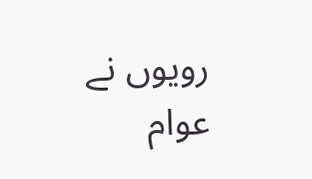رویوں نے عوام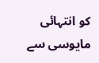کو انتہائی مایوسی سے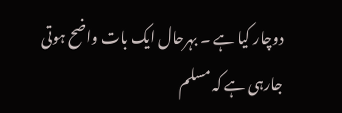دوچار کیا ہے ۔ بہرحال ایک بات واضح ہوتی جارہی ہے کہ مسلم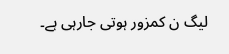لیگ ن کمزور ہوتی جارہی ہے۔